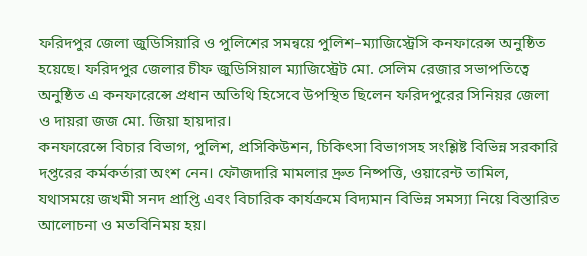ফরিদপুর জেলা জুডিসিয়ারি ও পুলিশের সমন্বয়ে পুলিশ–ম্যাজিস্ট্রেসি কনফারেন্স অনুষ্ঠিত হয়েছে। ফরিদপুর জেলার চীফ জুডিসিয়াল ম্যাজিস্ট্রেট মো. সেলিম রেজার সভাপতিত্বে অনুষ্ঠিত এ কনফারেন্সে প্রধান অতিথি হিসেবে উপস্থিত ছিলেন ফরিদপুরের সিনিয়র জেলা ও দায়রা জজ মো. জিয়া হায়দার।
কনফারেন্সে বিচার বিভাগ, পুলিশ, প্রসিকিউশন, চিকিৎসা বিভাগসহ সংশ্লিষ্ট বিভিন্ন সরকারি দপ্তরের কর্মকর্তারা অংশ নেন। ফৌজদারি মামলার দ্রুত নিষ্পত্তি, ওয়ারেন্ট তামিল, যথাসময়ে জখমী সনদ প্রাপ্তি এবং বিচারিক কার্যক্রমে বিদ্যমান বিভিন্ন সমস্যা নিয়ে বিস্তারিত আলোচনা ও মতবিনিময় হয়।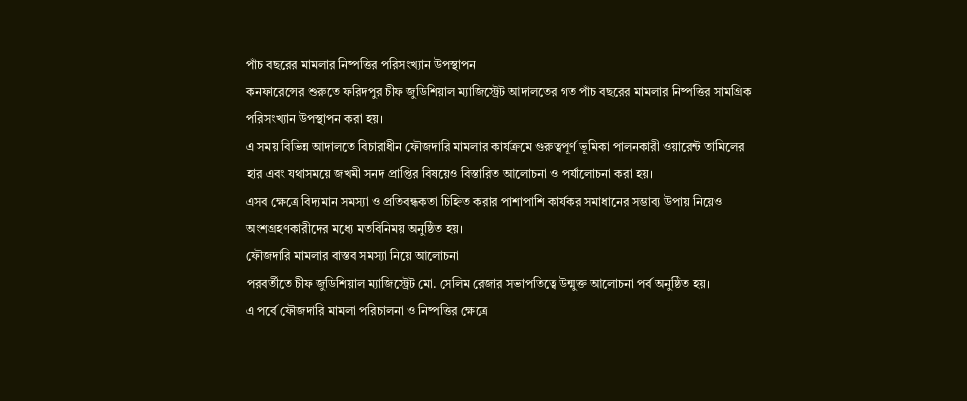পাঁচ বছরের মামলার নিষ্পত্তির পরিসংখ্যান উপস্থাপন
কনফারেন্সের শুরুতে ফরিদপুর চীফ জুডিশিয়াল ম্যাজিস্ট্রেট আদালতের গত পাঁচ বছরের মামলার নিষ্পত্তির সামগ্রিক পরিসংখ্যান উপস্থাপন করা হয়।
এ সময় বিভিন্ন আদালতে বিচারাধীন ফৌজদারি মামলার কার্যক্রমে গুরুত্বপূর্ণ ভূমিকা পালনকারী ওয়ারেন্ট তামিলের হার এবং যথাসময়ে জখমী সনদ প্রাপ্তির বিষয়েও বিস্তারিত আলোচনা ও পর্যালোচনা করা হয়।
এসব ক্ষেত্রে বিদ্যমান সমস্যা ও প্রতিবন্ধকতা চিহ্নিত করার পাশাপাশি কার্যকর সমাধানের সম্ভাব্য উপায় নিয়েও অংশগ্রহণকারীদের মধ্যে মতবিনিময় অনুষ্ঠিত হয়।
ফৌজদারি মামলার বাস্তব সমস্যা নিয়ে আলোচনা
পরবর্তীতে চীফ জুডিশিয়াল ম্যাজিস্ট্রেট মো. সেলিম রেজার সভাপতিত্বে উন্মুক্ত আলোচনা পর্ব অনুষ্ঠিত হয়।
এ পর্বে ফৌজদারি মামলা পরিচালনা ও নিষ্পত্তির ক্ষেত্রে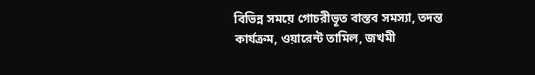বিভিন্ন সময়ে গোচরীভূত বাস্তব সমস্যা, তদন্ত কার্যক্রম, ওয়ারেন্ট তামিল, জখমী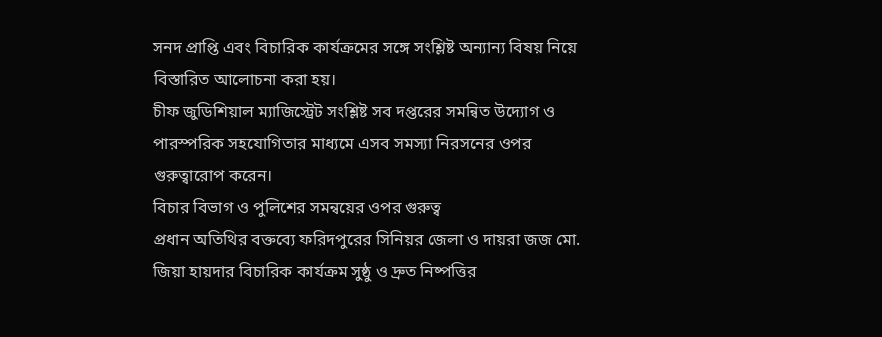সনদ প্রাপ্তি এবং বিচারিক কার্যক্রমের সঙ্গে সংশ্লিষ্ট অন্যান্য বিষয় নিয়ে বিস্তারিত আলোচনা করা হয়।
চীফ জুডিশিয়াল ম্যাজিস্ট্রেট সংশ্লিষ্ট সব দপ্তরের সমন্বিত উদ্যোগ ও পারস্পরিক সহযোগিতার মাধ্যমে এসব সমস্যা নিরসনের ওপর গুরুত্বারোপ করেন।
বিচার বিভাগ ও পুলিশের সমন্বয়ের ওপর গুরুত্ব
প্রধান অতিথির বক্তব্যে ফরিদপুরের সিনিয়র জেলা ও দায়রা জজ মো. জিয়া হায়দার বিচারিক কার্যক্রম সুষ্ঠু ও দ্রুত নিষ্পত্তির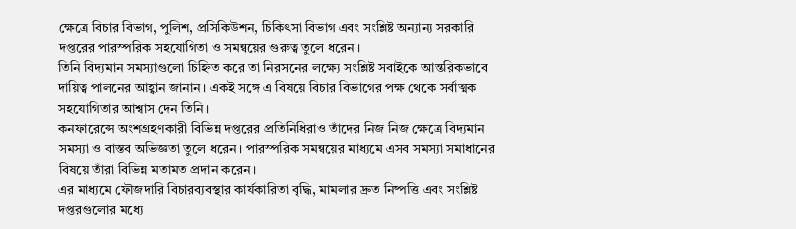ক্ষেত্রে বিচার বিভাগ, পুলিশ, প্রসিকিউশন, চিকিৎসা বিভাগ এবং সংশ্লিষ্ট অন্যান্য সরকারি দপ্তরের পারস্পরিক সহযোগিতা ও সমন্বয়ের গুরুত্ব তুলে ধরেন।
তিনি বিদ্যমান সমস্যাগুলো চিহ্নিত করে তা নিরসনের লক্ষ্যে সংশ্লিষ্ট সবাইকে আন্তরিকভাবে দায়িত্ব পালনের আহ্বান জানান। একই সঙ্গে এ বিষয়ে বিচার বিভাগের পক্ষ থেকে সর্বাত্মক সহযোগিতার আশ্বাস দেন তিনি।
কনফারেন্সে অংশগ্রহণকারী বিভিন্ন দপ্তরের প্রতিনিধিরাও তাঁদের নিজ নিজ ক্ষেত্রে বিদ্যমান সমস্যা ও বাস্তব অভিজ্ঞতা তুলে ধরেন। পারস্পরিক সমন্বয়ের মাধ্যমে এসব সমস্যা সমাধানের বিষয়ে তাঁরা বিভিন্ন মতামত প্রদান করেন।
এর মাধ্যমে ফৌজদারি বিচারব্যবস্থার কার্যকারিতা বৃদ্ধি, মামলার দ্রুত নিষ্পত্তি এবং সংশ্লিষ্ট দপ্তরগুলোর মধ্যে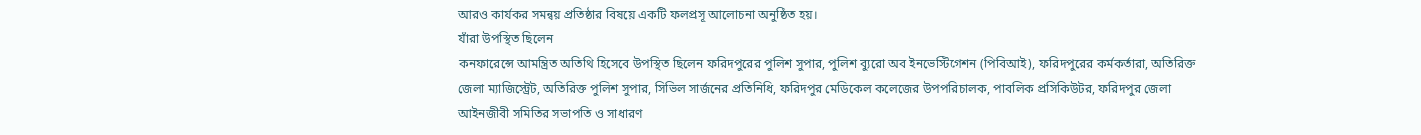আরও কার্যকর সমন্বয় প্রতিষ্ঠার বিষয়ে একটি ফলপ্রসূ আলোচনা অনুষ্ঠিত হয়।
যাঁরা উপস্থিত ছিলেন
কনফারেন্সে আমন্ত্রিত অতিথি হিসেবে উপস্থিত ছিলেন ফরিদপুরের পুলিশ সুপার, পুলিশ ব্যুরো অব ইনভেস্টিগেশন (পিবিআই), ফরিদপুরের কর্মকর্তারা, অতিরিক্ত জেলা ম্যাজিস্ট্রেট, অতিরিক্ত পুলিশ সুপার, সিভিল সার্জনের প্রতিনিধি, ফরিদপুর মেডিকেল কলেজের উপপরিচালক, পাবলিক প্রসিকিউটর, ফরিদপুর জেলা আইনজীবী সমিতির সভাপতি ও সাধারণ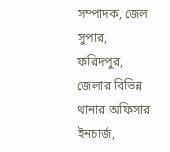সম্পাদক, জেল সুপার, ফরিদপুর, জেলার বিভিন্ন থানার অফিসার ইনচার্জ,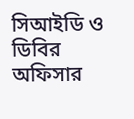সিআইডি ও ডিবির অফিসার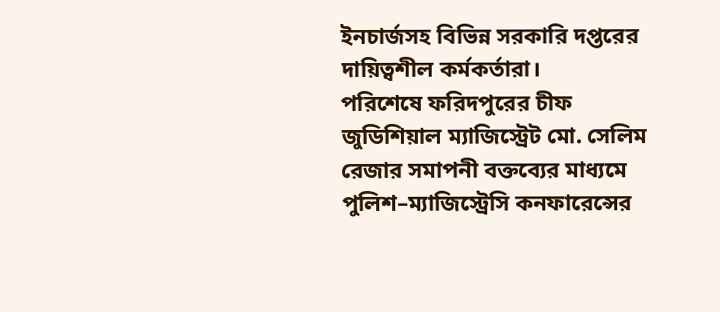ইনচার্জসহ বিভিন্ন সরকারি দপ্তরের দায়িত্বশীল কর্মকর্তারা।
পরিশেষে ফরিদপুরের চীফ জুডিশিয়াল ম্যাজিস্ট্রেট মো. সেলিম রেজার সমাপনী বক্তব্যের মাধ্যমে পুলিশ–ম্যাজিস্ট্রেসি কনফারেন্সের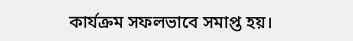কার্যক্রম সফলভাবে সমাপ্ত হয়।